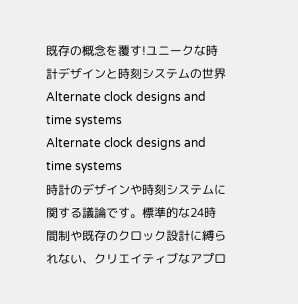既存の概念を覆す!ユニークな時計デザインと時刻システムの世界
Alternate clock designs and time systems
Alternate clock designs and time systems
時計のデザインや時刻システムに関する議論です。標準的な24時間制や既存のクロック設計に縛られない、クリエイティブなアプロ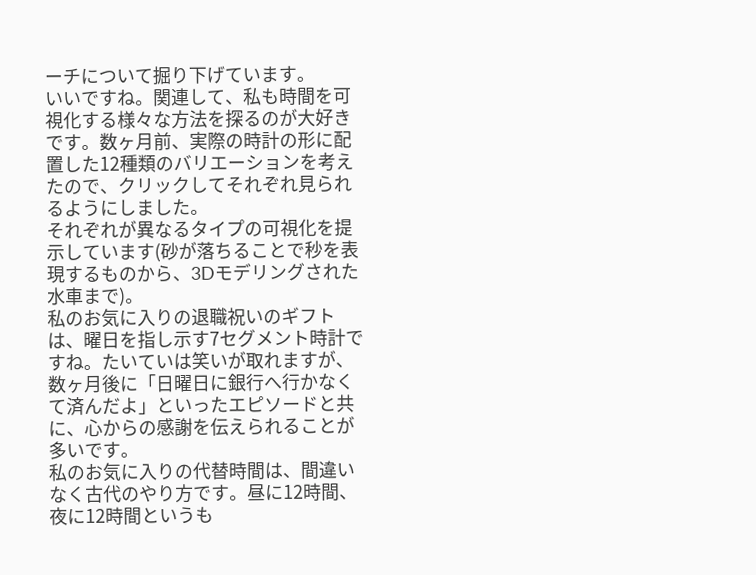ーチについて掘り下げています。
いいですね。関連して、私も時間を可視化する様々な方法を探るのが大好きです。数ヶ月前、実際の時計の形に配置した12種類のバリエーションを考えたので、クリックしてそれぞれ見られるようにしました。
それぞれが異なるタイプの可視化を提示しています(砂が落ちることで秒を表現するものから、3Dモデリングされた水車まで)。
私のお気に入りの退職祝いのギフトは、曜日を指し示す7セグメント時計ですね。たいていは笑いが取れますが、数ヶ月後に「日曜日に銀行へ行かなくて済んだよ」といったエピソードと共に、心からの感謝を伝えられることが多いです。
私のお気に入りの代替時間は、間違いなく古代のやり方です。昼に12時間、夜に12時間というも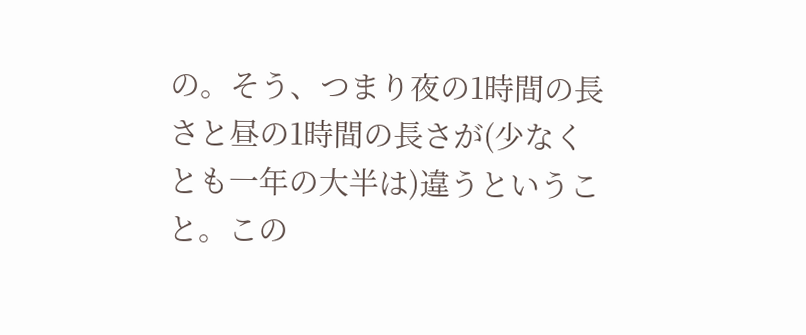の。そう、つまり夜の1時間の長さと昼の1時間の長さが(少なくとも一年の大半は)違うということ。この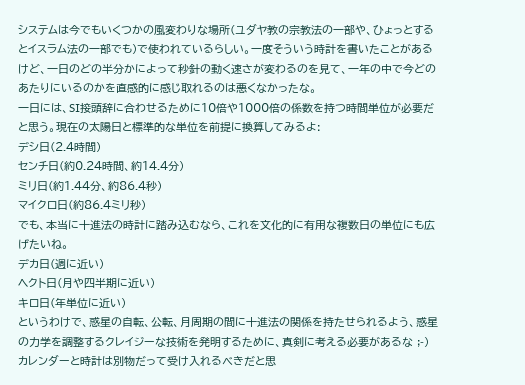システムは今でもいくつかの風変わりな場所(ユダヤ教の宗教法の一部や、ひょっとするとイスラム法の一部でも)で使われているらしい。一度そういう時計を書いたことがあるけど、一日のどの半分かによって秒針の動く速さが変わるのを見て、一年の中で今どのあたりにいるのかを直感的に感じ取れるのは悪くなかったな。
一日には、SI接頭辞に合わせるために10倍や1000倍の係数を持つ時間単位が必要だと思う。現在の太陽日と標準的な単位を前提に換算してみるよ:
デシ日(2.4時間)
センチ日(約0.24時間、約14.4分)
ミリ日(約1.44分、約86.4秒)
マイクロ日(約86.4ミリ秒)
でも、本当に十進法の時計に踏み込むなら、これを文化的に有用な複数日の単位にも広げたいね。
デカ日(週に近い)
ヘクト日(月や四半期に近い)
キロ日(年単位に近い)
というわけで、惑星の自転、公転、月周期の間に十進法の関係を持たせられるよう、惑星の力学を調整するクレイジーな技術を発明するために、真剣に考える必要があるな ;-)
カレンダーと時計は別物だって受け入れるべきだと思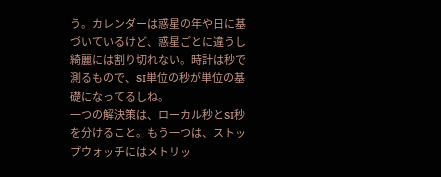う。カレンダーは惑星の年や日に基づいているけど、惑星ごとに違うし綺麗には割り切れない。時計は秒で測るもので、SI単位の秒が単位の基礎になってるしね。
一つの解決策は、ローカル秒とSI秒を分けること。もう一つは、ストップウォッチにはメトリッ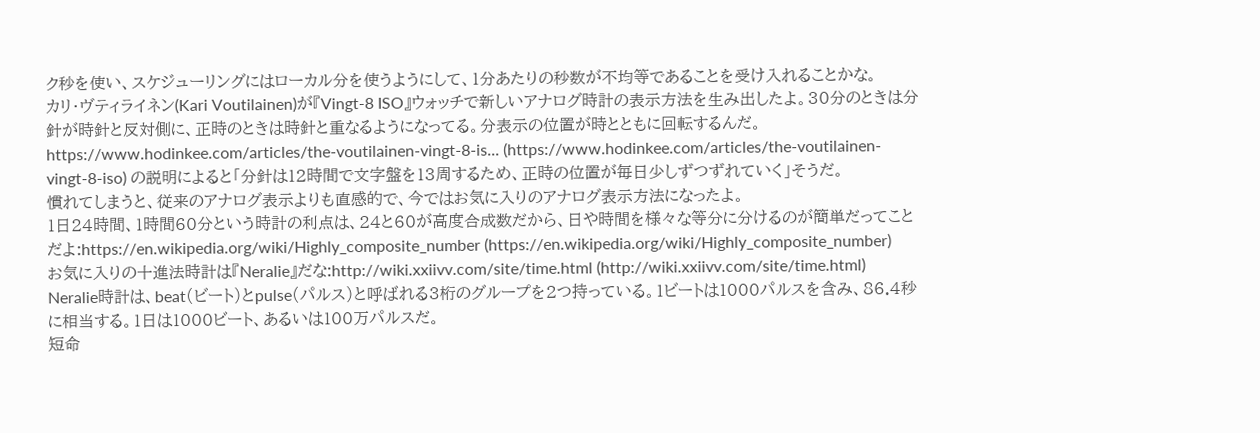ク秒を使い、スケジューリングにはローカル分を使うようにして、1分あたりの秒数が不均等であることを受け入れることかな。
カリ・ヴティライネン(Kari Voutilainen)が『Vingt-8 ISO』ウォッチで新しいアナログ時計の表示方法を生み出したよ。30分のときは分針が時針と反対側に、正時のときは時針と重なるようになってる。分表示の位置が時とともに回転するんだ。https://www.hodinkee.com/articles/the-voutilainen-vingt-8-is... (https://www.hodinkee.com/articles/the-voutilainen-vingt-8-iso) の説明によると「分針は12時間で文字盤を13周するため、正時の位置が毎日少しずつずれていく」そうだ。
慣れてしまうと、従来のアナログ表示よりも直感的で、今ではお気に入りのアナログ表示方法になったよ。
1日24時間、1時間60分という時計の利点は、24と60が高度合成数だから、日や時間を様々な等分に分けるのが簡単だってことだよ:https://en.wikipedia.org/wiki/Highly_composite_number (https://en.wikipedia.org/wiki/Highly_composite_number)
お気に入りの十進法時計は『Neralie』だな:http://wiki.xxiivv.com/site/time.html (http://wiki.xxiivv.com/site/time.html)
Neralie時計は、beat(ビート)とpulse(パルス)と呼ばれる3桁のグループを2つ持っている。1ビートは1000パルスを含み、86.4秒に相当する。1日は1000ビート、あるいは100万パルスだ。
短命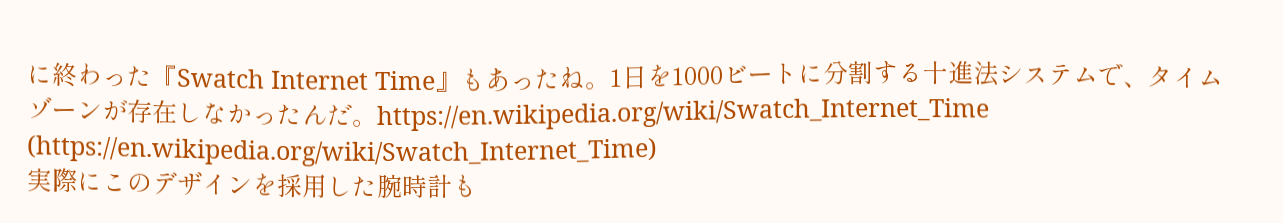に終わった『Swatch Internet Time』もあったね。1日を1000ビートに分割する十進法システムで、タイムゾーンが存在しなかったんだ。https://en.wikipedia.org/wiki/Swatch_Internet_Time (https://en.wikipedia.org/wiki/Swatch_Internet_Time)
実際にこのデザインを採用した腕時計も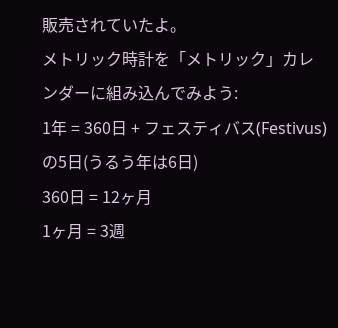販売されていたよ。
メトリック時計を「メトリック」カレンダーに組み込んでみよう:
1年 = 360日 + フェスティバス(Festivus)の5日(うるう年は6日)
360日 = 12ヶ月
1ヶ月 = 3週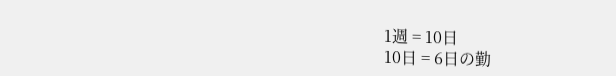1週 = 10日
10日 = 6日の勤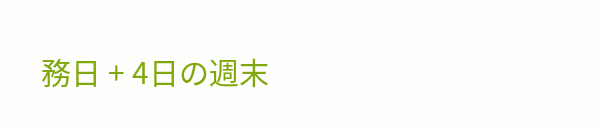務日 + 4日の週末